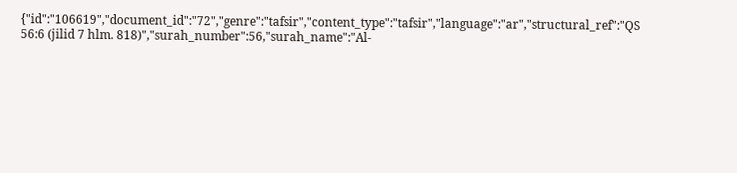{"id":"106619","document_id":"72","genre":"tafsir","content_type":"tafsir","language":"ar","structural_ref":"QS 56:6 (jilid 7 hlm. 818)","surah_number":56,"surah_name":"Al-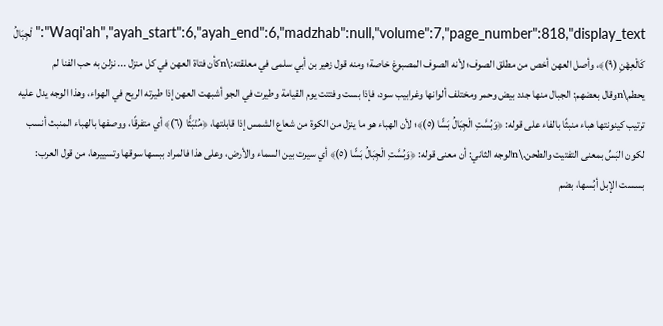Waqi'ah","ayah_start":6,"ayah_end":6,"madzhab":null,"volume":7,"page_number":818,"display_text":"لْجِبَالُ كَالْعِهْنِ (٩)﴾، وأصل العهن أخص من مطلق الصوف؛ لأنه الصوف المصبوغ خاصة؛ ومنه قول زهير بن أبي سلمى في معلقته:\nكأن فتاة العهن في كل منزل ... نزلن به حب الفنا لم يحطم\nوقال بعضهم: الجبال منها جدد بيض وحمر ومختلف ألوانها وغرابيب سود، فإذا بست وفتتت يوم القيامة وطيرت في الجو أشبهت العهن إذا طيرته الريح في الهواء، وهذا الوجه يدل عليه ترتيب كينونتها هباء منبثًا بالفاء على قوله: ﴿وَبُسَّتِ الْجِبَالُ بَسًّا (٥)﴾؛ لأن الهباء هو ما ينزل من الكوة من شعاع الشمس إذا قابلتها، ﴿مُنْبَثًّا (٦)﴾ أي متفرقًا، ووصفها بالهباء المنبث أنسب لكون البَسِّ بمعنى التفتيت والطحن.\nالوجه الثاني: أن معنى قوله: ﴿وَبُسَّتِ الْجِبَالُ بَسًّا (٥)﴾ أي سيرت بين السماء والأرض، وعلى هذا فالمراد ببسها سوقها وتسييرها، من قول العرب: بسست الإبل أبُسها، بضم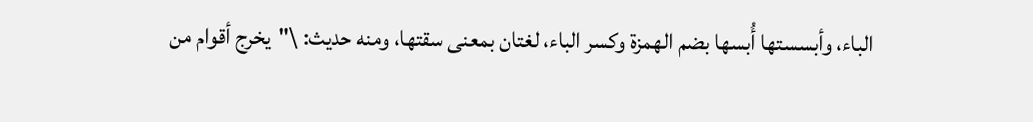الباء، وأبسستها أُبسها بضم الهمزة وكسر الباء، لغتان بمعنى سقتها، ومنه حديث: \"يخرج أقوام من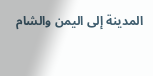المدينة إلى اليمن والشام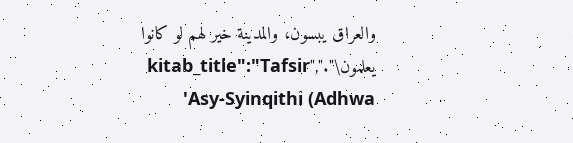والعراق يبسون، والمدينة خير لهم لو كانوا يعلمون\".","kitab_title":"Tafsir Asy-Syinqithi (Adhwa'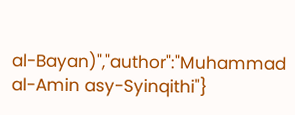al-Bayan)","author":"Muhammad al-Amin asy-Syinqithi"}